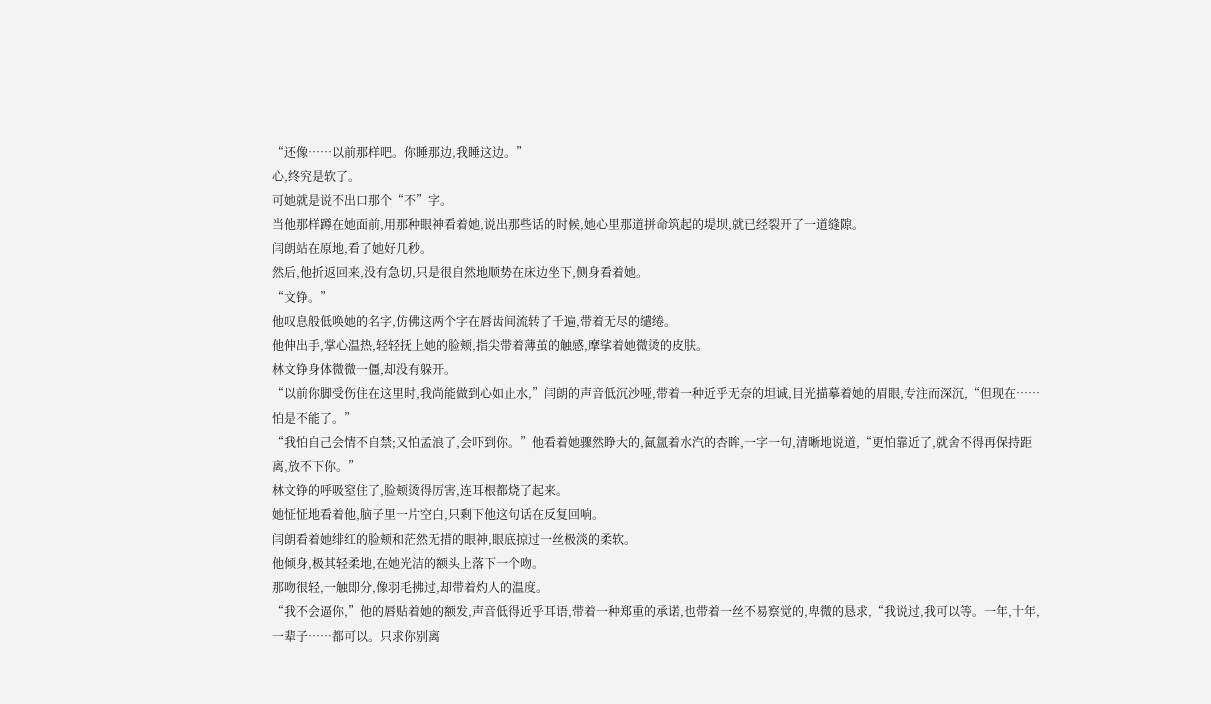“还像……以前那样吧。你睡那边,我睡这边。”
心,终究是软了。
可她就是说不出口那个“不”字。
当他那样蹲在她面前,用那种眼神看着她,说出那些话的时候,她心里那道拼命筑起的堤坝,就已经裂开了一道缝隙。
闫朗站在原地,看了她好几秒。
然后,他折返回来,没有急切,只是很自然地顺势在床边坐下,侧身看着她。
“文铮。”
他叹息般低唤她的名字,仿佛这两个字在唇齿间流转了千遍,带着无尽的缱绻。
他伸出手,掌心温热,轻轻抚上她的脸颊,指尖带着薄茧的触感,摩挲着她微烫的皮肤。
林文铮身体微微一僵,却没有躲开。
“以前你脚受伤住在这里时,我尚能做到心如止水,”闫朗的声音低沉沙哑,带着一种近乎无奈的坦诚,目光描摹着她的眉眼,专注而深沉,“但现在……怕是不能了。”
“我怕自己会情不自禁;又怕孟浪了,会吓到你。”他看着她骤然睁大的,氤氲着水汽的杏眸,一字一句,清晰地说道,“更怕靠近了,就舍不得再保持距离,放不下你。”
林文铮的呼吸窒住了,脸颊烫得厉害,连耳根都烧了起来。
她怔怔地看着他,脑子里一片空白,只剩下他这句话在反复回响。
闫朗看着她绯红的脸颊和茫然无措的眼神,眼底掠过一丝极淡的柔软。
他倾身,极其轻柔地,在她光洁的额头上落下一个吻。
那吻很轻,一触即分,像羽毛拂过,却带着灼人的温度。
“我不会逼你,”他的唇贴着她的额发,声音低得近乎耳语,带着一种郑重的承诺,也带着一丝不易察觉的,卑微的恳求,“我说过,我可以等。一年,十年,一辈子……都可以。只求你别离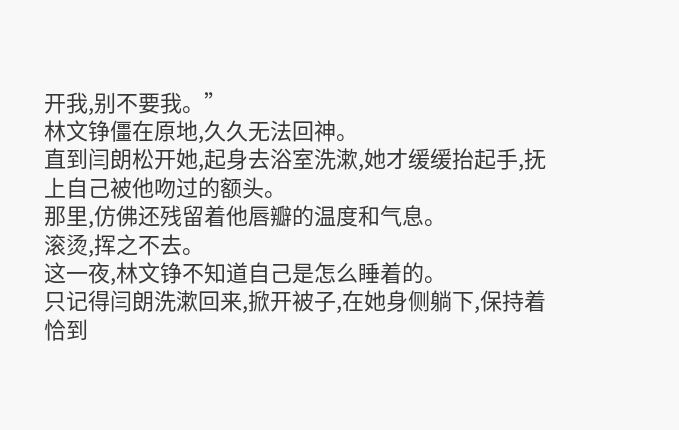开我,别不要我。”
林文铮僵在原地,久久无法回神。
直到闫朗松开她,起身去浴室洗漱,她才缓缓抬起手,抚上自己被他吻过的额头。
那里,仿佛还残留着他唇瓣的温度和气息。
滚烫,挥之不去。
这一夜,林文铮不知道自己是怎么睡着的。
只记得闫朗洗漱回来,掀开被子,在她身侧躺下,保持着恰到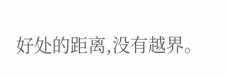好处的距离,没有越界。